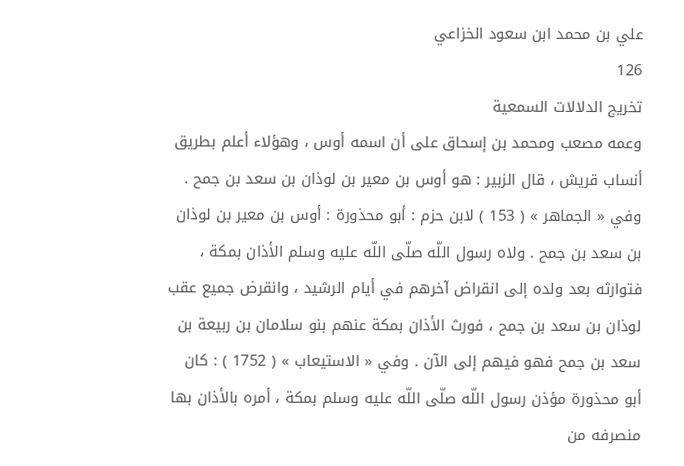علي بن محمد ابن سعود الخزاعي
126
تخريج الدلالات السمعية
وعمه مصعب ومحمد بن إسحاق على أن اسمه أوس ، وهؤلاء أعلم بطريق أنساب قريش ، قال الزبير : هو أوس بن معير بن لوذان بن سعد بن جمح . وفي « الجماهر » ( 153 ) لابن حزم : أبو محذورة : أوس بن معير بن لوذان بن سعد بن جمح . ولاه رسول اللّه صلّى اللّه عليه وسلم الأذان بمكة ، فتوارثه بعد ولده إلى انقراض آخرهم في أيام الرشيد ، وانقرض جميع عقب لوذان بن سعد بن جمح ، فورث الأذان بمكة عنهم بنو سلامان بن ربيعة بن سعد بن جمح فهو فيهم إلى الآن . وفي « الاستيعاب » ( 1752 ) : كان أبو محذورة مؤذن رسول اللّه صلّى اللّه عليه وسلم بمكة ، أمره بالأذان بها منصرفه من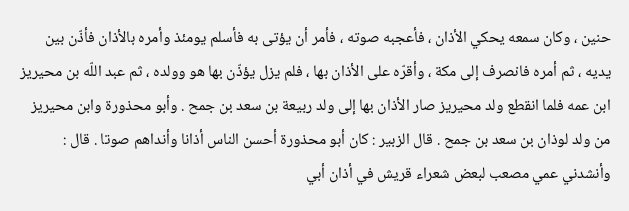حنين ، وكان سمعه يحكي الأذان ، فأعجبه صوته ، فأمر أن يؤتى به فأسلم يومئذ وأمره بالأذان فأذّن بين يديه ، ثم أمره فانصرف إلى مكة ، وأقرّه على الأذان بها ، فلم يزل يؤذّن بها هو وولده ، ثم عبد اللّه بن محيريز ابن عمه فلما انقطع ولد محيريز صار الأذان بها إلى ولد ربيعة بن سعد بن جمح . وأبو محذورة وابن محيريز من ولد لوذان بن سعد بن جمح . قال الزبير : كان أبو محذورة أحسن الناس أذانا وأنداهم صوتا . قال : وأنشدني عمي مصعب لبعض شعراء قريش في أذان أبي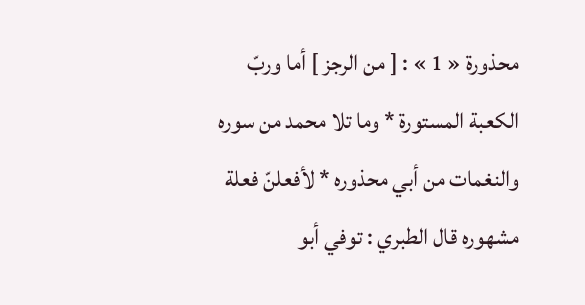محذورة « 1 » : [ من الرجز ] أما وربّ الكعبة المستورة * وما تلا محمد من سوره والنغمات من أبي محذوره * لأفعلنّ فعلة مشهوره قال الطبري : توفي أبو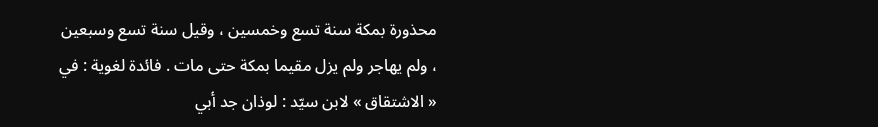محذورة بمكة سنة تسع وخمسين ، وقيل سنة تسع وسبعين ، ولم يهاجر ولم يزل مقيما بمكة حتى مات . فائدة لغوية : في « الاشتقاق » لابن سيّد : لوذان جد أبي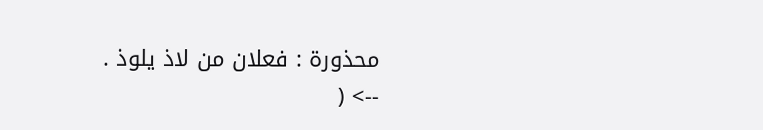محذورة : فعلان من لاذ يلوذ .
--> (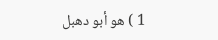1 ) هو أبو دهبل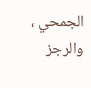الجمحي ، والرجز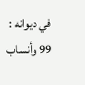في ديوانه : 99 وأنساب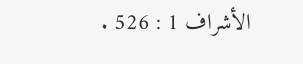الأشراف 1 : 526 .